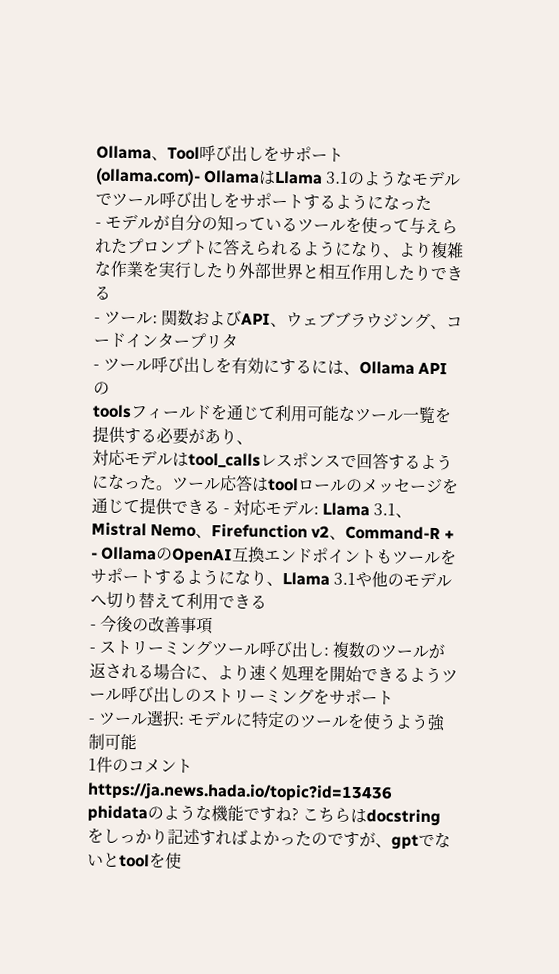Ollama、Tool呼び出しをサポート
(ollama.com)- OllamaはLlama 3.1のようなモデルでツール呼び出しをサポートするようになった
- モデルが自分の知っているツールを使って与えられたプロンプトに答えられるようになり、より複雑な作業を実行したり外部世界と相互作用したりできる
- ツール: 関数およびAPI、ウェブブラウジング、コードインタープリタ
- ツール呼び出しを有効にするには、Ollama APIの
toolsフィールドを通じて利用可能なツール一覧を提供する必要があり、
対応モデルはtool_callsレスポンスで回答するようになった。ツール応答はtoolロールのメッセージを通じて提供できる - 対応モデル: Llama 3.1、Mistral Nemo、Firefunction v2、Command-R +
- OllamaのOpenAI互換エンドポイントもツールをサポートするようになり、Llama 3.1や他のモデルへ切り替えて利用できる
- 今後の改善事項
- ストリーミングツール呼び出し: 複数のツールが返される場合に、より速く処理を開始できるようツール呼び出しのストリーミングをサポート
- ツール選択: モデルに特定のツールを使うよう強制可能
1件のコメント
https://ja.news.hada.io/topic?id=13436
phidataのような機能ですね? こちらはdocstringをしっかり記述すればよかったのですが、gptでないとtoolを使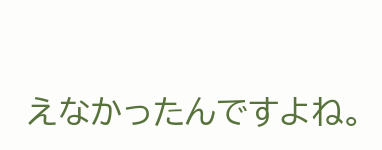えなかったんですよね。